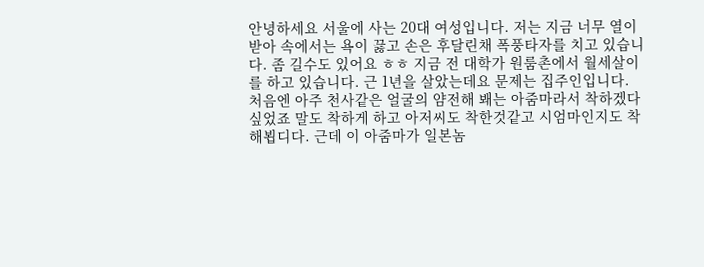안녕하세요 서울에 사는 20대 여성입니다. 저는 지금 너무 열이 받아 속에서는 욕이 끓고 손은 후달린채 폭풍타자를 치고 있습니다. 좀 길수도 있어요 ㅎㅎ 지금 전 대학가 원룸촌에서 월세살이를 하고 있습니다. 근 1년을 살았는데요 문제는 집주인입니다. 처음엔 아주 천사같은 얼굴의 얌전해 봬는 아줌마라서 착하겠다 싶었죠 말도 착하게 하고 아저씨도 착한것같고 시엄마인지도 착해뵙디다. 근데 이 아줌마가 일본놈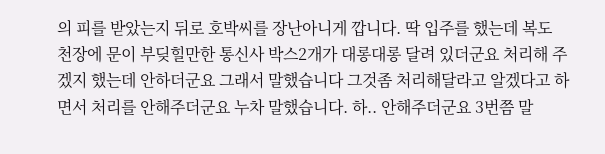의 피를 받았는지 뒤로 호박씨를 장난아니게 깝니다. 딱 입주를 했는데 복도 천장에 문이 부딪힐만한 통신사 박스2개가 대롱대롱 달려 있더군요 처리해 주겠지 했는데 안하더군요 그래서 말했습니다 그것좀 처리해달라고 알겠다고 하면서 처리를 안해주더군요 누차 말했습니다. 하.. 안해주더군요 3번쯤 말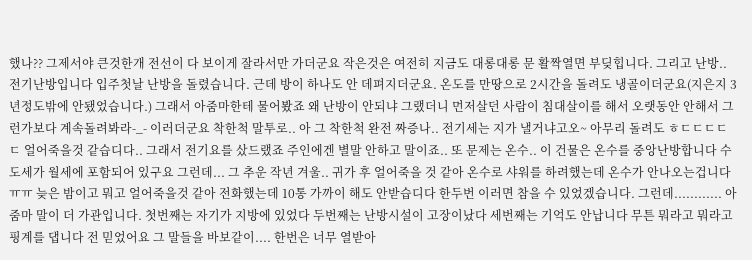했나?? 그제서야 큰것한개 전선이 다 보이게 잘라서만 가더군요 작은것은 여전히 지금도 대롱대롱 문 활짝열면 부딪힙니다. 그리고 난방.. 전기난방입니다 입주첫날 난방을 돌렸습니다. 근데 방이 하나도 안 데펴지더군요. 온도를 만땅으로 2시간을 돌려도 냉골이더군요(지은지 3년정도밖에 안됐었습니다.) 그래서 아줌마한테 물어봤죠 왜 난방이 안되냐 그랬더니 먼저살던 사람이 침대살이를 해서 오랫동안 안해서 그런가보다 계속돌려봐라-_- 이러더군요 착한척 말투로.. 아 그 착한척 완전 짜증나.. 전기세는 지가 낼거냐고오~ 아무리 돌려도 ㅎㄷㄷㄷㄷㄷ 얼어죽을것 같습디다.. 그래서 전기요를 샀드랬죠 주인에겐 별말 안하고 말이죠.. 또 문제는 온수.. 이 건물은 온수를 중앙난방합니다 수도세가 월세에 포함되어 있구요 그런데... 그 추운 작년 겨울.. 귀가 후 얼어죽을 것 같아 온수로 샤워를 하려했는데 온수가 안나오는겁니다 ㅠㅠ 늦은 밤이고 뭐고 얼어죽을것 같아 전화했는데 10통 가까이 해도 안받습디다 한두번 이러면 참을 수 있었겠습니다. 그런데............ 아줌마 말이 더 가관입니다. 첫번째는 자기가 지방에 있었다 두번째는 난방시설이 고장이났다 세번째는 기억도 안납니다 무튼 뭐라고 뭐라고 핑계를 댑니다 전 믿었어요 그 말들을 바보같이.... 한번은 너무 열받아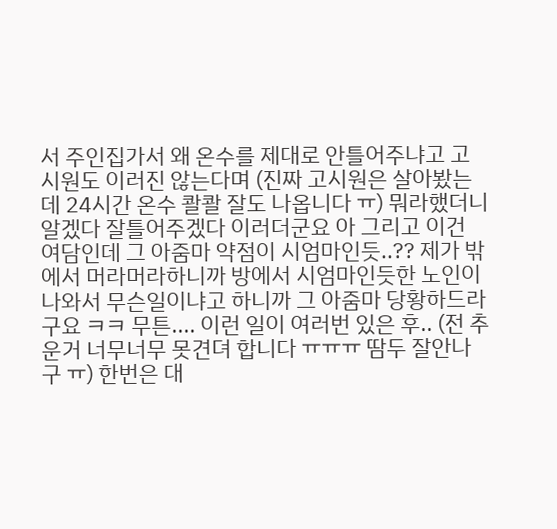서 주인집가서 왜 온수를 제대로 안틀어주냐고 고시원도 이러진 않는다며 (진짜 고시원은 살아봤는데 24시간 온수 콸콸 잘도 나옵니다 ㅠ) 뭐라했더니 알겠다 잘틀어주겠다 이러더군요 아 그리고 이건 여담인데 그 아줌마 약점이 시엄마인듯..?? 제가 밖에서 머라머라하니까 방에서 시엄마인듯한 노인이 나와서 무슨일이냐고 하니까 그 아줌마 당황하드라구요 ㅋㅋ 무튼.... 이런 일이 여러번 있은 후.. (전 추운거 너무너무 못견뎌 합니다 ㅠㅠㅠ 땀두 잘안나구 ㅠ) 한번은 대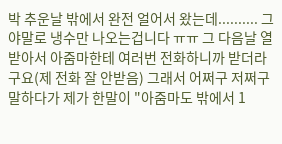박 추운날 밖에서 완전 얼어서 왔는데.......... 그야말로 냉수만 나오는겁니다 ㅠㅠ 그 다음날 열받아서 아줌마한테 여러번 전화하니까 받더라구요(제 전화 잘 안받음) 그래서 어쩌구 저쩌구 말하다가 제가 한말이 "아줌마도 밖에서 1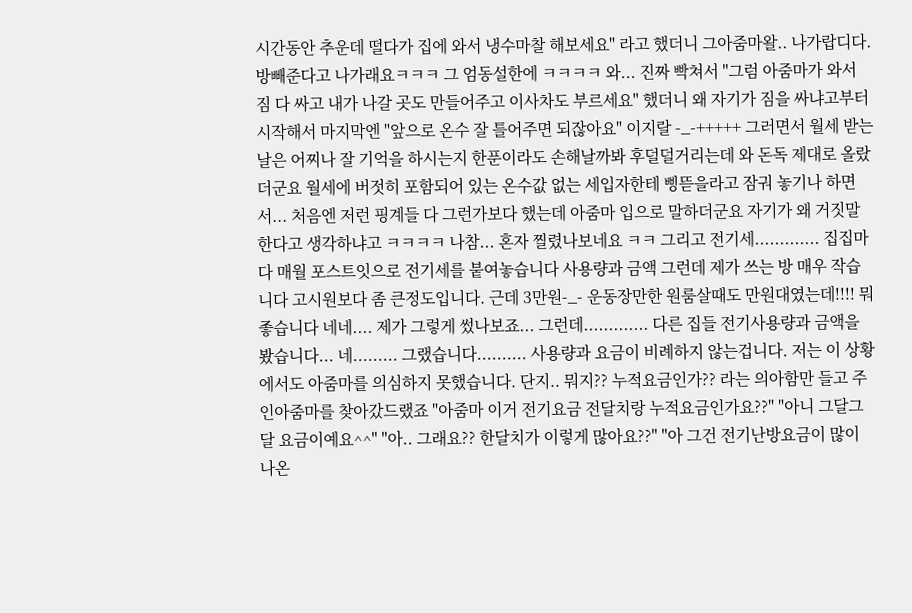시간동안 추운데 떨다가 집에 와서 냉수마찰 해보세요" 라고 했더니 그아줌마왈.. 나가랍디다. 방빼준다고 나가래요ㅋㅋㅋ 그 엄동설한에 ㅋㅋㅋㅋ 와... 진짜 빡쳐서 "그럼 아줌마가 와서 짐 다 싸고 내가 나갈 곳도 만들어주고 이사차도 부르세요" 했더니 왜 자기가 짐을 싸냐고부터 시작해서 마지막엔 "앞으로 온수 잘 틀어주면 되잖아요" 이지랄 -_-+++++ 그러면서 월세 받는 날은 어찌나 잘 기억을 하시는지 한푼이라도 손해날까봐 후덜덜거리는데 와 돈독 제대로 올랐더군요 월세에 버젓히 포함되어 있는 온수값 없는 세입자한테 삥뜯을라고 잠궈 놓기나 하면서... 처음엔 저런 핑계들 다 그런가보다 했는데 아줌마 입으로 말하더군요 자기가 왜 거짓말 한다고 생각하냐고 ㅋㅋㅋㅋ 나참... 혼자 찔렸나보네요 ㅋㅋ 그리고 전기세............. 집집마다 매월 포스트잇으로 전기세를 붙여놓습니다 사용량과 금액 그런데 제가 쓰는 방 매우 작습니다 고시원보다 좀 큰정도입니다. 근데 3만원-_- 운동장만한 원룸살때도 만원대였는데!!!! 뭐 좋습니다 네네.... 제가 그렇게 썼나보죠... 그런데............. 다른 집들 전기사용량과 금액을 봤습니다... 네......... 그랬습니다.......... 사용량과 요금이 비례하지 않는겁니다. 저는 이 상황에서도 아줌마를 의심하지 못했습니다. 단지.. 뭐지?? 누적요금인가?? 라는 의아함만 들고 주인아줌마를 찾아갔드랬죠 "아줌마 이거 전기요금 전달치랑 누적요금인가요??" "아니 그달그달 요금이예요^^" "아.. 그래요?? 한달치가 이렇게 많아요??" "아 그건 전기난방요금이 많이 나온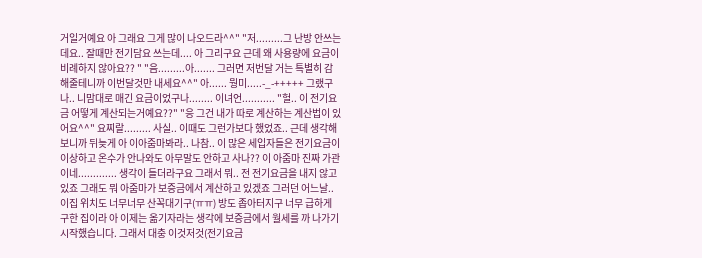거일거예요 아 그래요 그게 많이 나오드라^^" "저.........그 난방 안쓰는데요.. 잘때만 전기담요 쓰는데.... 아 그리구요 근데 왜 사용량에 요금이 비례하지 않아요?? " "음.........아....... 그러면 저번달 거는 특별히 감해줄테니까 이번달것만 내세요^^" 아...... 뭥미.....-_-+++++ 그랬구나.. 니맘대로 매긴 요금이었구나........ 이녀언........... "헐.. 이 전기요금 어떻게 계산되는거예요??" "응 그건 내가 따로 계산하는 계산법이 있어요^^" 요찌랄......... 사실.. 이때도 그런가보다 했었죠.. 근데 생각해보니까 뒤늦게 아 이아줌마봐라.. 나참.. 이 많은 세입자들은 전기요금이 이상하고 온수가 안나와도 아무말도 안하고 사나?? 이 아줌마 진짜 가관이네............. 생각이 들더라구요 그래서 뭐.. 전 전기요금을 내지 않고 있죠 그래도 뭐 아줌마가 보증금에서 계산하고 있겠죠 그러던 어느날.. 이집 위치도 너무너무 산꼭대기구(ㅠㅠ) 방도 좁아터지구 너무 급하게 구한 집이라 아 이제는 옮기자라는 생각에 보증금에서 월세를 까 나가기 시작했습니다. 그래서 대충 이것저것(전기요금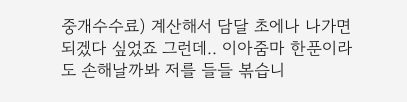중개수수료) 계산해서 담달 초에나 나가면 되겠다 싶었죠 그런데.. 이아줌마 한푼이라도 손해날까봐 저를 들들 볶습니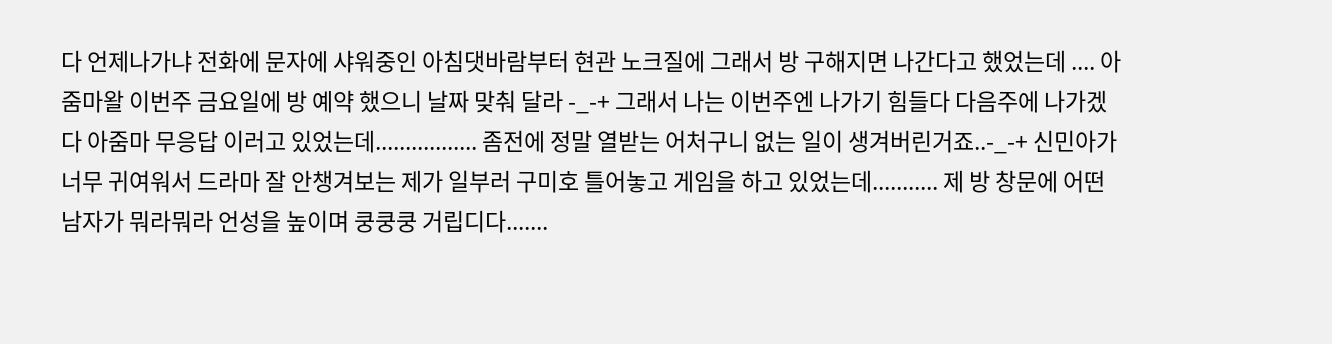다 언제나가냐 전화에 문자에 샤워중인 아침댓바람부터 현관 노크질에 그래서 방 구해지면 나간다고 했었는데 .... 아줌마왈 이번주 금요일에 방 예약 했으니 날짜 맞춰 달라 -_-+ 그래서 나는 이번주엔 나가기 힘들다 다음주에 나가겠다 아줌마 무응답 이러고 있었는데................. 좀전에 정말 열받는 어처구니 없는 일이 생겨버린거죠..-_-+ 신민아가 너무 귀여워서 드라마 잘 안챙겨보는 제가 일부러 구미호 틀어놓고 게임을 하고 있었는데........... 제 방 창문에 어떤 남자가 뭐라뭐라 언성을 높이며 쿵쿵쿵 거립디다.......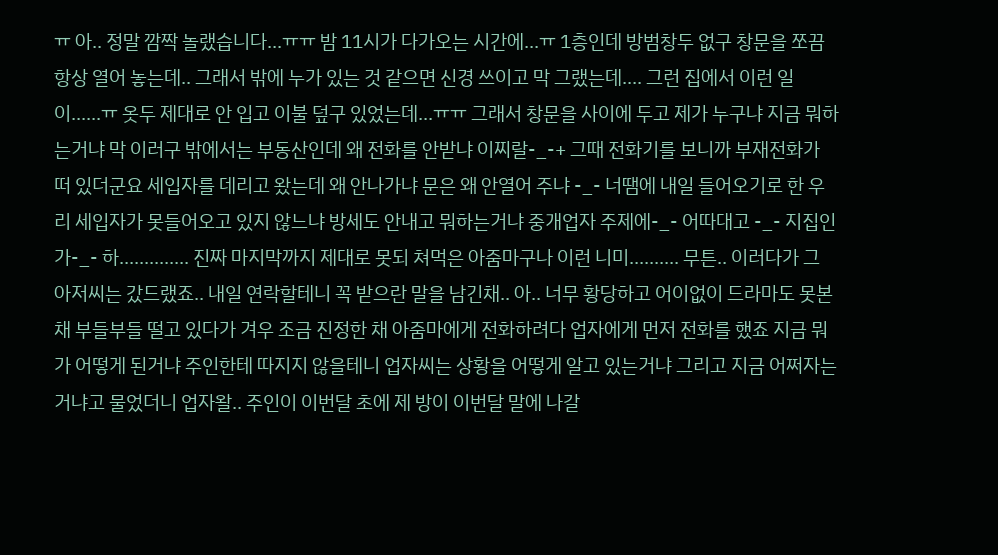ㅠ 아.. 정말 깜짝 놀랬습니다...ㅠㅠ 밤 11시가 다가오는 시간에...ㅠ 1층인데 방범창두 없구 창문을 쪼끔 항상 열어 놓는데.. 그래서 밖에 누가 있는 것 같으면 신경 쓰이고 막 그랬는데.... 그런 집에서 이런 일이......ㅠ 옷두 제대로 안 입고 이불 덮구 있었는데...ㅠㅠ 그래서 창문을 사이에 두고 제가 누구냐 지금 뭐하는거냐 막 이러구 밖에서는 부동산인데 왜 전화를 안받냐 이찌랄-_-+ 그때 전화기를 보니까 부재전화가 떠 있더군요 세입자를 데리고 왔는데 왜 안나가냐 문은 왜 안열어 주냐 -_- 너땜에 내일 들어오기로 한 우리 세입자가 못들어오고 있지 않느냐 방세도 안내고 뭐하는거냐 중개업자 주제에-_- 어따대고 -_- 지집인가-_- 하.............. 진짜 마지막까지 제대로 못되 쳐먹은 아줌마구나 이런 니미.......... 무튼.. 이러다가 그 아저씨는 갔드랬죠.. 내일 연락할테니 꼭 받으란 말을 남긴채.. 아.. 너무 황당하고 어이없이 드라마도 못본채 부들부들 떨고 있다가 겨우 조금 진정한 채 아줌마에게 전화하려다 업자에게 먼저 전화를 했죠 지금 뭐가 어떻게 된거냐 주인한테 따지지 않을테니 업자씨는 상황을 어떻게 알고 있는거냐 그리고 지금 어쩌자는 거냐고 물었더니 업자왈.. 주인이 이번달 초에 제 방이 이번달 말에 나갈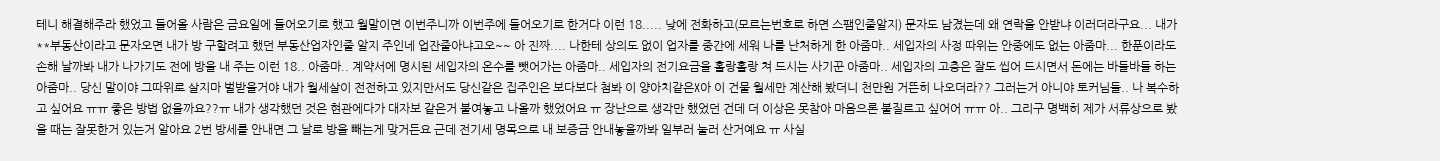테니 해결해주라 했었고 들어올 사람은 금요일에 들어오기로 했고 월말이면 이번주니까 이번주에 들어오기로 한거다 이런 18..... 낮에 전화하고(모르는번호로 하면 스팸인줄알지) 문자도 남겼는데 왜 연락을 안받냐 이러더라구요... 내가 **부동산이라고 문자오면 내가 방 구할려고 했던 부동산업자인줄 알지 주인네 업잔줄아냐고오~~ 아 진짜.... 나한테 상의도 없이 업자를 중간에 세워 나를 난처하게 한 아줌마.. 세입자의 사정 따위는 안중에도 없는 아줌마... 한푼이라도 손해 날까봐 내가 나가기도 전에 방을 내 주는 이런 18.. 아줌마.. 계약서에 명시된 세입자의 온수를 뺏어가는 아줌마.. 세입자의 전기요금을 홀랑홀랑 쳐 드시는 사기꾼 아줌마.. 세입자의 고충은 잘도 씹어 드시면서 돈에는 바들바들 하는 아줌마.. 당신 말이야 그따위로 살지마 벌받을거야 내가 월세살이 전전하고 있지만서도 당신같은 집주인은 보다보다 첨봐 이 양아치같은X아 이 건물 월세만 계산해 봤더니 천만원 거뜬히 나오더라?? 그러는거 아니야 토커님들.. 나 복수하고 싶어요 ㅠㅠ 좋은 방법 없을까요??ㅠ 내가 생각했던 것은 현관에다가 대자보 같은거 붙여놓고 나올까 했었어요 ㅠ 장난으로 생각만 했었던 건데 더 이상은 못참아 마음으론 불질르고 싶어어 ㅠㅠ 아.. 그리구 명백히 제가 서류상으로 봤을 때는 잘못한거 있는거 알아요 2번 방세를 안내면 그 날로 방을 빼는게 맞거든요 근데 전기세 명목으로 내 보증금 안내놓을까봐 일부러 눌러 산거예요 ㅠ 사실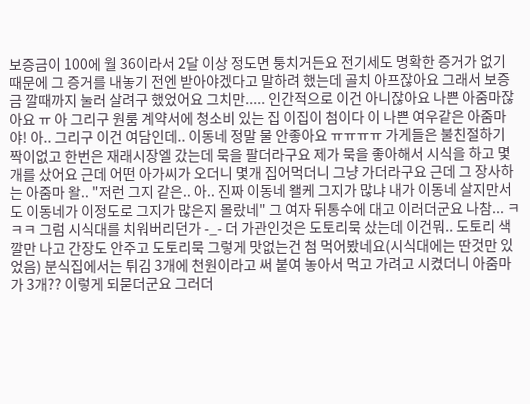보증금이 100에 월 36이라서 2달 이상 정도면 퉁치거든요 전기세도 명확한 증거가 없기 때문에 그 증거를 내놓기 전엔 받아야겠다고 말하려 했는데 골치 아프잖아요 그래서 보증금 깔때까지 눌러 살려구 했었어요 그치만..... 인간적으로 이건 아니잖아요 나쁜 아줌마잖아요 ㅠ 아 그리구 원룸 계약서에 청소비 있는 집 이집이 첨이다 이 나쁜 여우같은 아줌마야! 아.. 그리구 이건 여담인데.. 이동네 정말 물 안좋아요 ㅠㅠㅠㅠ 가게들은 불친절하기 짝이없고 한번은 재래시장엘 갔는데 묵을 팔더라구요 제가 묵을 좋아해서 시식을 하고 몇개를 샀어요 근데 어떤 아가씨가 오더니 몇개 집어먹더니 그냥 가더라구요 근데 그 장사하는 아줌마 왈.. "저런 그지 같은.. 아.. 진짜 이동네 왤케 그지가 많냐 내가 이동네 살지만서도 이동네가 이정도로 그지가 많은지 몰랐네" 그 여자 뒤통수에 대고 이러더군요 나참... ㅋㅋㅋ 그럼 시식대를 치워버리던가 -_- 더 가관인것은 도토리묵 샀는데 이건뭐.. 도토리 색깔만 나고 간장도 안주고 도토리묵 그렇게 맛없는건 첨 먹어봤네요(시식대에는 딴것만 있었음) 분식집에서는 튀김 3개에 천원이라고 써 붙여 놓아서 먹고 가려고 시켰더니 아줌마가 3개?? 이렇게 되묻더군요 그러더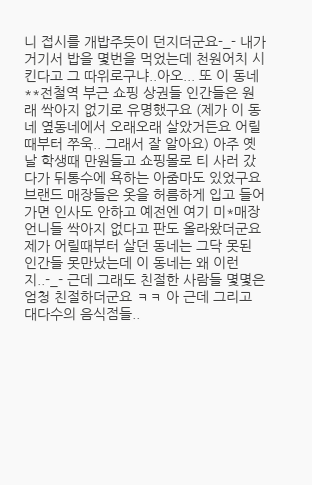니 접시를 개밥주듯이 던지더군요-_- 내가 거기서 밥을 몇번을 먹었는데 천원어치 시킨다고 그 따위로구냐..아오... 또 이 동네 **전철역 부근 쇼핑 상권들 인간들은 원래 싹아지 없기로 유명했구요 (제가 이 동네 옆동네에서 오래오래 살았거든요 어릴때부터 쭈욱.. 그래서 잘 알아요) 아주 옛날 학생때 만원들고 쇼핑몰로 티 사러 갔다가 뒤통수에 욕하는 아줌마도 있었구요 브랜드 매장들은 옷을 허름하게 입고 들어가면 인사도 안하고 예전엔 여기 미*매장 언니들 싹아지 없다고 판도 올라왔더군요 제가 어릴때부터 살던 동네는 그닥 못된 인간들 못만났는데 이 동네는 왜 이런지..-_- 근데 그래도 친절한 사람들 몇몇은 엄청 친절하더군요 ㅋㅋ 아 근데 그리고 대다수의 음식점들..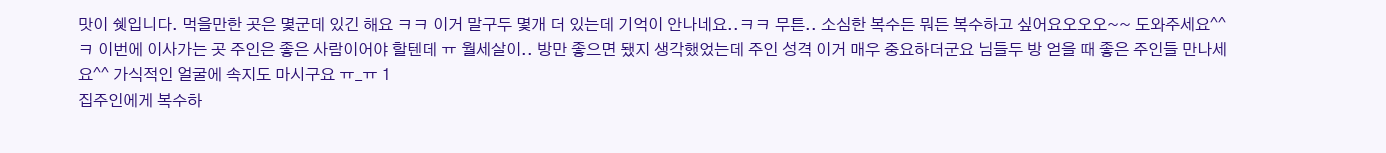맛이 쉣입니다. 먹을만한 곳은 몇군데 있긴 해요 ㅋㅋ 이거 말구두 몇개 더 있는데 기억이 안나네요..ㅋㅋ 무튼.. 소심한 복수든 뭐든 복수하고 싶어요오오오~~ 도와주세요^^ㅋ 이번에 이사가는 곳 주인은 좋은 사람이어야 할텐데 ㅠ 월세살이.. 방만 좋으면 됐지 생각했었는데 주인 성격 이거 매우 중요하더군요 님들두 방 얻을 때 좋은 주인들 만나세요^^ 가식적인 얼굴에 속지도 마시구요 ㅠ_ㅠ 1
집주인에게 복수하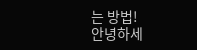는 방법!
안녕하세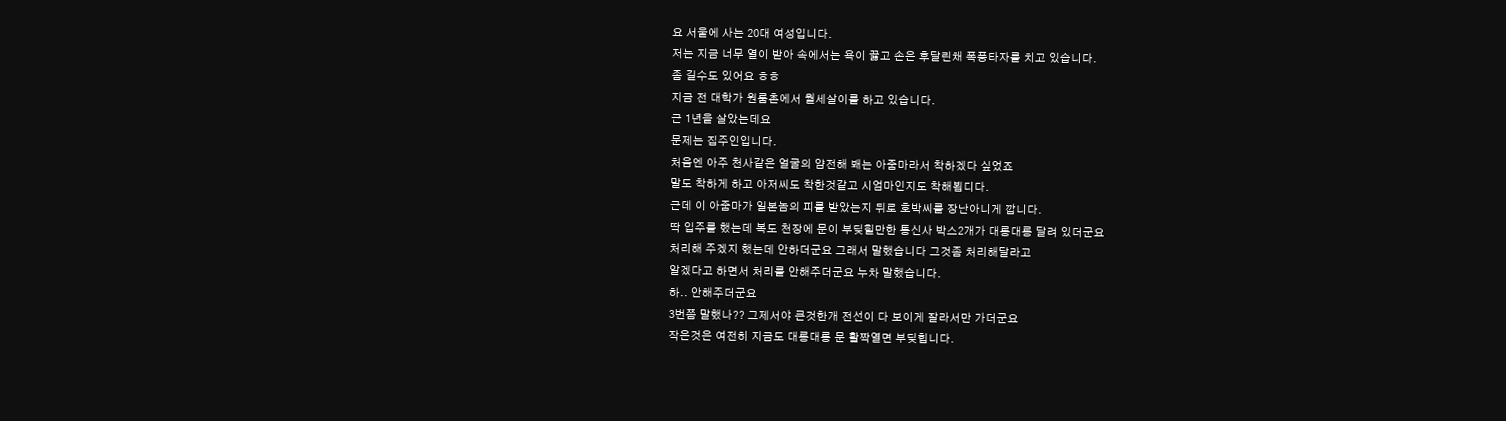요 서울에 사는 20대 여성입니다.
저는 지금 너무 열이 받아 속에서는 욕이 끓고 손은 후달린채 폭풍타자를 치고 있습니다.
좀 길수도 있어요 ㅎㅎ
지금 전 대학가 원룸촌에서 월세살이를 하고 있습니다.
근 1년을 살았는데요
문제는 집주인입니다.
처음엔 아주 천사같은 얼굴의 얌전해 봬는 아줌마라서 착하겠다 싶었죠
말도 착하게 하고 아저씨도 착한것같고 시엄마인지도 착해뵙디다.
근데 이 아줌마가 일본놈의 피를 받았는지 뒤로 호박씨를 장난아니게 깝니다.
딱 입주를 했는데 복도 천장에 문이 부딪힐만한 통신사 박스2개가 대롱대롱 달려 있더군요
처리해 주겠지 했는데 안하더군요 그래서 말했습니다 그것좀 처리해달라고
알겠다고 하면서 처리를 안해주더군요 누차 말했습니다.
하.. 안해주더군요
3번쯤 말했나?? 그제서야 큰것한개 전선이 다 보이게 잘라서만 가더군요
작은것은 여전히 지금도 대롱대롱 문 활짝열면 부딪힙니다.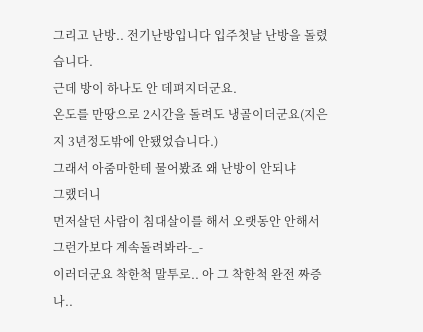그리고 난방.. 전기난방입니다 입주첫날 난방을 돌렸습니다.
근데 방이 하나도 안 데펴지더군요.
온도를 만땅으로 2시간을 돌려도 냉골이더군요(지은지 3년정도밖에 안됐었습니다.)
그래서 아줌마한테 물어봤죠 왜 난방이 안되냐
그랬더니
먼저살던 사람이 침대살이를 해서 오랫동안 안해서 그런가보다 계속돌려봐라-_-
이러더군요 착한척 말투로.. 아 그 착한척 완전 짜증나..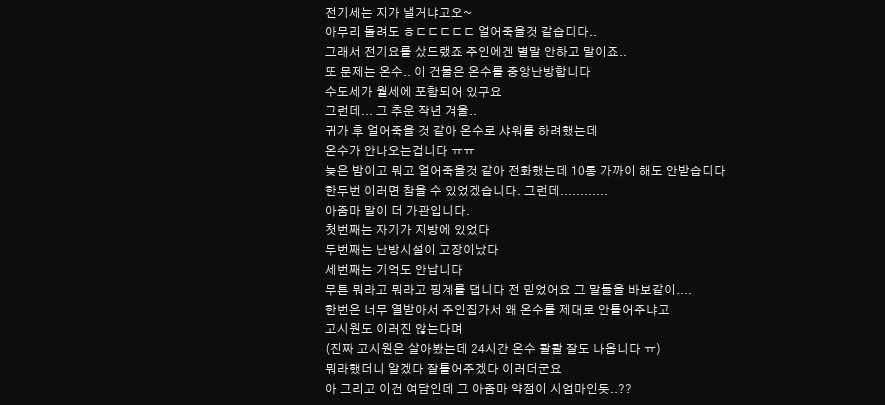전기세는 지가 낼거냐고오~
아무리 돌려도 ㅎㄷㄷㄷㄷㄷ 얼어죽을것 같습디다..
그래서 전기요를 샀드랬죠 주인에겐 별말 안하고 말이죠..
또 문제는 온수.. 이 건물은 온수를 중앙난방합니다
수도세가 월세에 포함되어 있구요
그런데... 그 추운 작년 겨울..
귀가 후 얼어죽을 것 같아 온수로 샤워를 하려했는데
온수가 안나오는겁니다 ㅠㅠ
늦은 밤이고 뭐고 얼어죽을것 같아 전화했는데 10통 가까이 해도 안받습디다
한두번 이러면 참을 수 있었겠습니다. 그런데............
아줌마 말이 더 가관입니다.
첫번째는 자기가 지방에 있었다
두번째는 난방시설이 고장이났다
세번째는 기억도 안납니다
무튼 뭐라고 뭐라고 핑계를 댑니다 전 믿었어요 그 말들을 바보같이....
한번은 너무 열받아서 주인집가서 왜 온수를 제대로 안틀어주냐고
고시원도 이러진 않는다며
(진짜 고시원은 살아봤는데 24시간 온수 콸콸 잘도 나옵니다 ㅠ)
뭐라했더니 알겠다 잘틀어주겠다 이러더군요
아 그리고 이건 여담인데 그 아줌마 약점이 시엄마인듯..??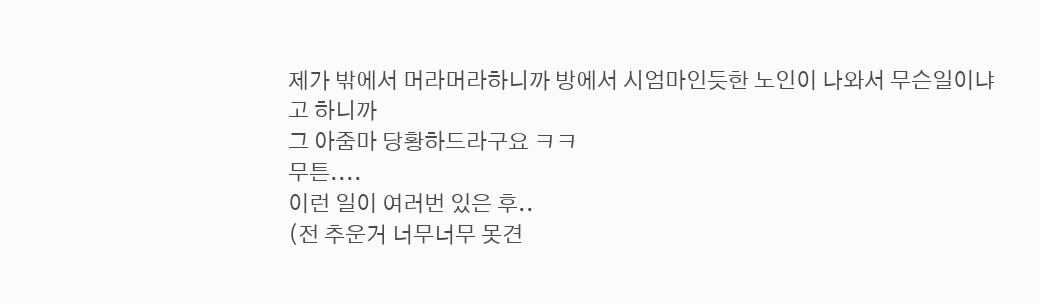제가 밖에서 머라머라하니까 방에서 시엄마인듯한 노인이 나와서 무슨일이냐고 하니까
그 아줌마 당황하드라구요 ㅋㅋ
무튼....
이런 일이 여러번 있은 후..
(전 추운거 너무너무 못견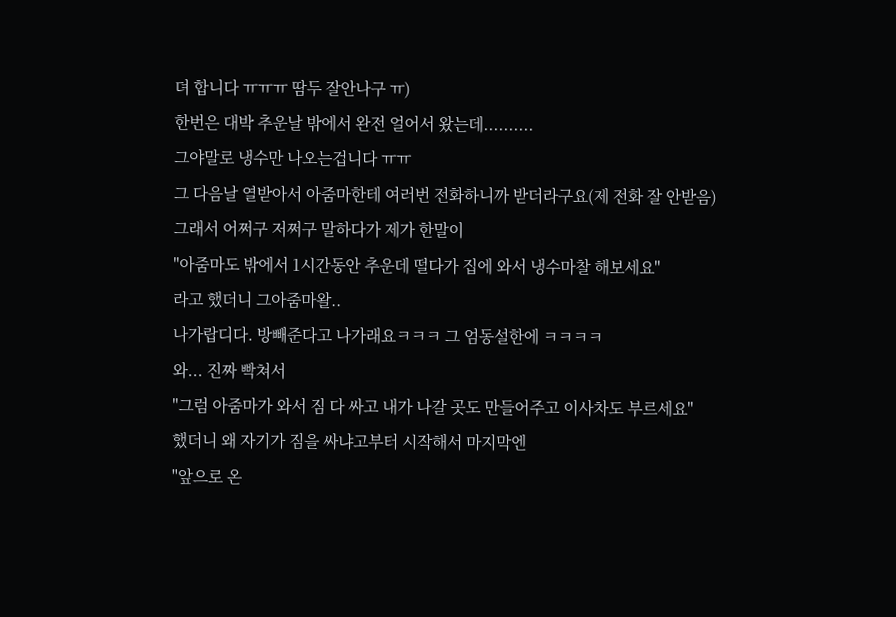뎌 합니다 ㅠㅠㅠ 땀두 잘안나구 ㅠ)
한번은 대박 추운날 밖에서 완전 얼어서 왔는데..........
그야말로 냉수만 나오는겁니다 ㅠㅠ
그 다음날 열받아서 아줌마한테 여러번 전화하니까 받더라구요(제 전화 잘 안받음)
그래서 어쩌구 저쩌구 말하다가 제가 한말이
"아줌마도 밖에서 1시간동안 추운데 떨다가 집에 와서 냉수마찰 해보세요"
라고 했더니 그아줌마왈..
나가랍디다. 방빼준다고 나가래요ㅋㅋㅋ 그 엄동설한에 ㅋㅋㅋㅋ
와... 진짜 빡쳐서
"그럼 아줌마가 와서 짐 다 싸고 내가 나갈 곳도 만들어주고 이사차도 부르세요"
했더니 왜 자기가 짐을 싸냐고부터 시작해서 마지막엔
"앞으로 온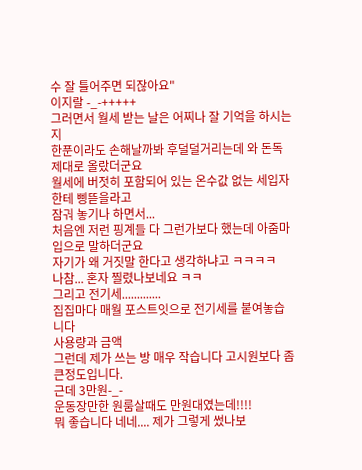수 잘 틀어주면 되잖아요"
이지랄 -_-+++++
그러면서 월세 받는 날은 어찌나 잘 기억을 하시는지
한푼이라도 손해날까봐 후덜덜거리는데 와 돈독 제대로 올랐더군요
월세에 버젓히 포함되어 있는 온수값 없는 세입자한테 삥뜯을라고
잠궈 놓기나 하면서...
처음엔 저런 핑계들 다 그런가보다 했는데 아줌마 입으로 말하더군요
자기가 왜 거짓말 한다고 생각하냐고 ㅋㅋㅋㅋ
나참... 혼자 찔렸나보네요 ㅋㅋ
그리고 전기세.............
집집마다 매월 포스트잇으로 전기세를 붙여놓습니다
사용량과 금액
그런데 제가 쓰는 방 매우 작습니다 고시원보다 좀 큰정도입니다.
근데 3만원-_-
운동장만한 원룸살때도 만원대였는데!!!!
뭐 좋습니다 네네.... 제가 그렇게 썼나보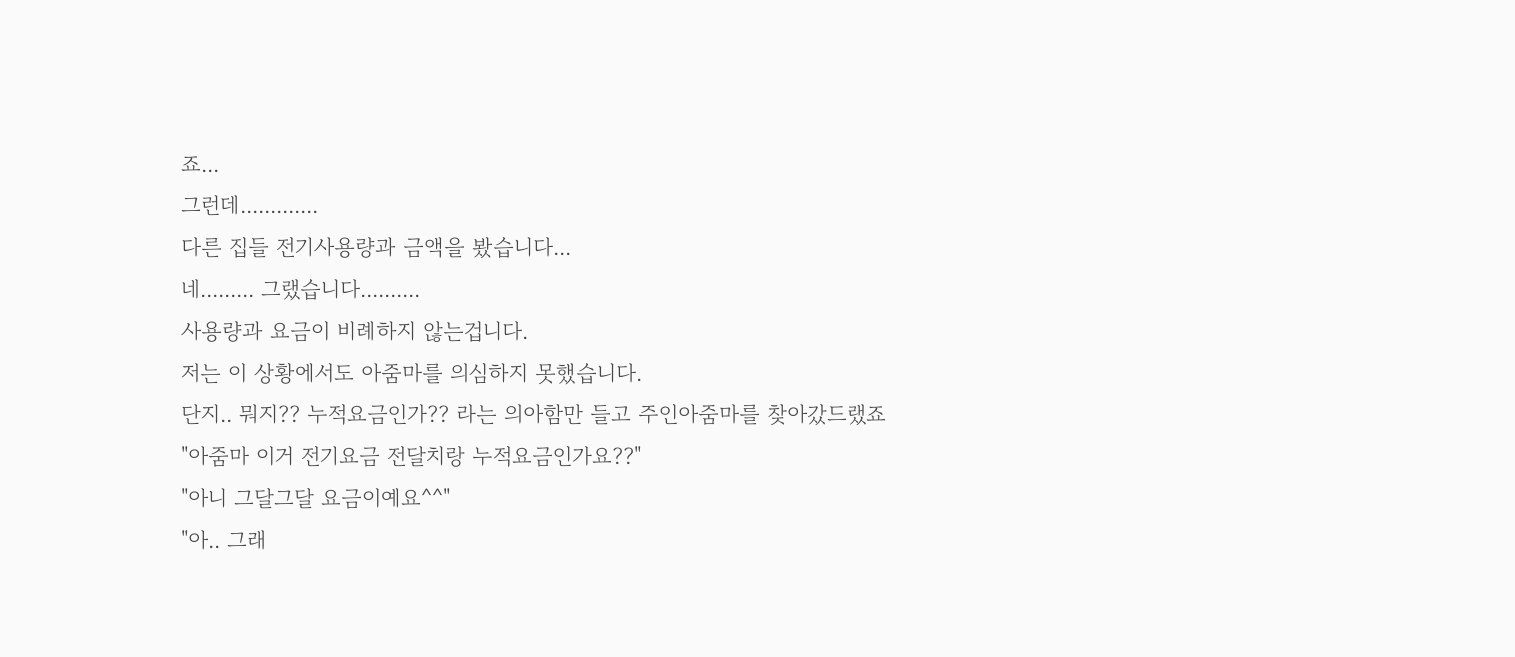죠...
그런데.............
다른 집들 전기사용량과 금액을 봤습니다...
네......... 그랬습니다..........
사용량과 요금이 비례하지 않는겁니다.
저는 이 상황에서도 아줌마를 의심하지 못했습니다.
단지.. 뭐지?? 누적요금인가?? 라는 의아함만 들고 주인아줌마를 찾아갔드랬죠
"아줌마 이거 전기요금 전달치랑 누적요금인가요??"
"아니 그달그달 요금이예요^^"
"아.. 그래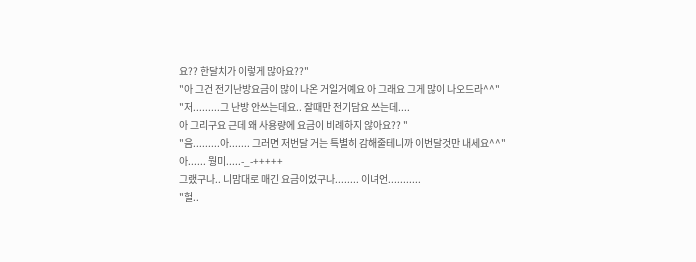요?? 한달치가 이렇게 많아요??"
"아 그건 전기난방요금이 많이 나온 거일거예요 아 그래요 그게 많이 나오드라^^"
"저.........그 난방 안쓰는데요.. 잘때만 전기담요 쓰는데....
아 그리구요 근데 왜 사용량에 요금이 비례하지 않아요?? "
"음.........아....... 그러면 저번달 거는 특별히 감해줄테니까 이번달것만 내세요^^"
아...... 뭥미.....-_-+++++
그랬구나.. 니맘대로 매긴 요금이었구나........ 이녀언...........
"헐..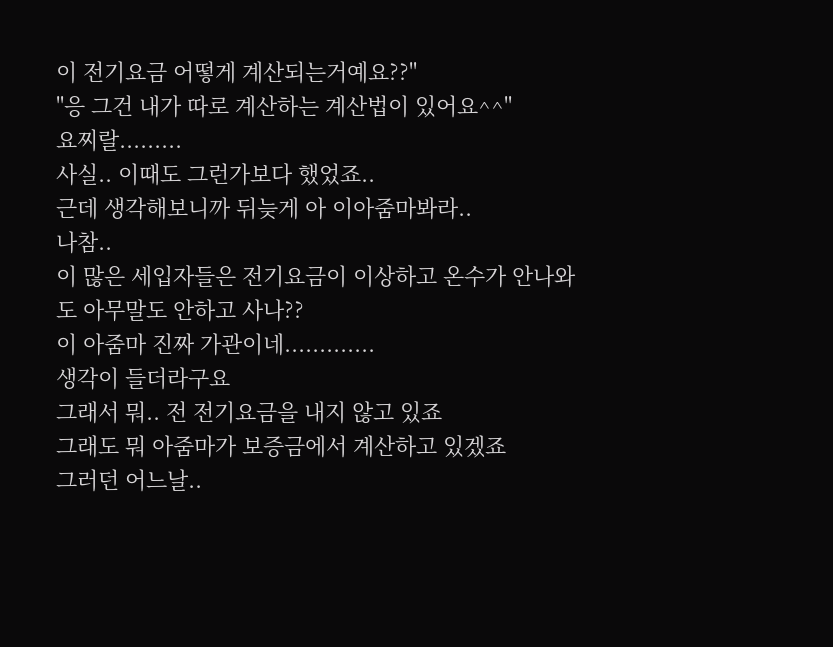이 전기요금 어떻게 계산되는거예요??"
"응 그건 내가 따로 계산하는 계산법이 있어요^^"
요찌랄.........
사실.. 이때도 그런가보다 했었죠..
근데 생각해보니까 뒤늦게 아 이아줌마봐라..
나참..
이 많은 세입자들은 전기요금이 이상하고 온수가 안나와도 아무말도 안하고 사나??
이 아줌마 진짜 가관이네.............
생각이 들더라구요
그래서 뭐.. 전 전기요금을 내지 않고 있죠
그래도 뭐 아줌마가 보증금에서 계산하고 있겠죠
그러던 어느날..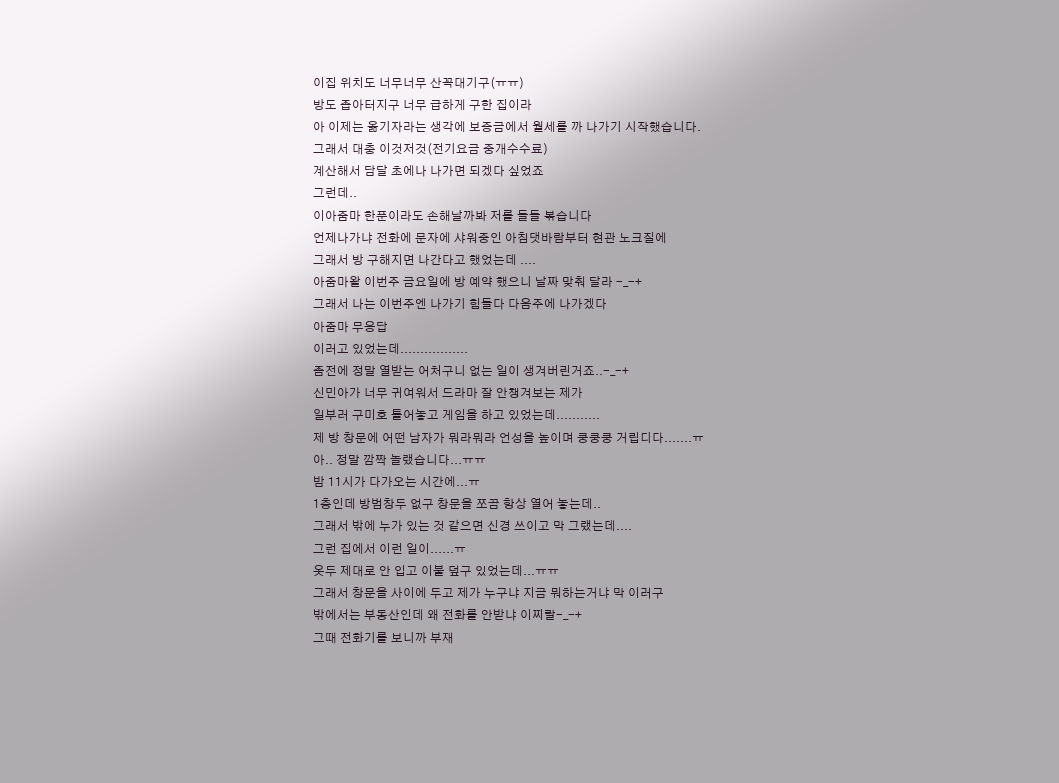이집 위치도 너무너무 산꼭대기구(ㅠㅠ)
방도 좁아터지구 너무 급하게 구한 집이라
아 이제는 옮기자라는 생각에 보증금에서 월세를 까 나가기 시작했습니다.
그래서 대충 이것저것(전기요금 중개수수료)
계산해서 담달 초에나 나가면 되겠다 싶었죠
그런데..
이아줌마 한푼이라도 손해날까봐 저를 들들 볶습니다
언제나가냐 전화에 문자에 샤워중인 아침댓바람부터 현관 노크질에
그래서 방 구해지면 나간다고 했었는데 ....
아줌마왈 이번주 금요일에 방 예약 했으니 날짜 맞춰 달라 -_-+
그래서 나는 이번주엔 나가기 힘들다 다음주에 나가겠다
아줌마 무응답
이러고 있었는데.................
좀전에 정말 열받는 어처구니 없는 일이 생겨버린거죠..-_-+
신민아가 너무 귀여워서 드라마 잘 안챙겨보는 제가
일부러 구미호 틀어놓고 게임을 하고 있었는데...........
제 방 창문에 어떤 남자가 뭐라뭐라 언성을 높이며 쿵쿵쿵 거립디다.......ㅠ
아.. 정말 깜짝 놀랬습니다...ㅠㅠ
밤 11시가 다가오는 시간에...ㅠ
1층인데 방범창두 없구 창문을 쪼끔 항상 열어 놓는데..
그래서 밖에 누가 있는 것 같으면 신경 쓰이고 막 그랬는데....
그런 집에서 이런 일이......ㅠ
옷두 제대로 안 입고 이불 덮구 있었는데...ㅠㅠ
그래서 창문을 사이에 두고 제가 누구냐 지금 뭐하는거냐 막 이러구
밖에서는 부동산인데 왜 전화를 안받냐 이찌랄-_-+
그때 전화기를 보니까 부재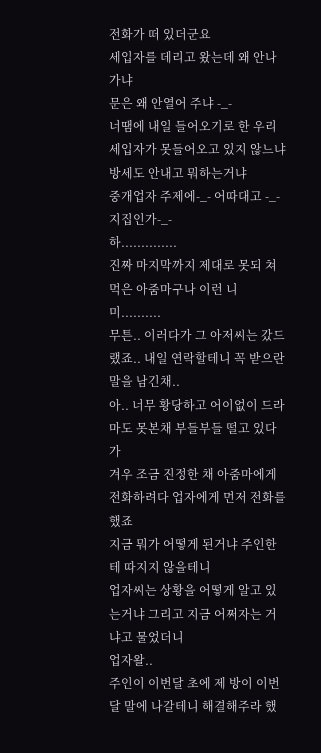전화가 떠 있더군요
세입자를 데리고 왔는데 왜 안나가냐
문은 왜 안열어 주냐 -_-
너땜에 내일 들어오기로 한 우리 세입자가 못들어오고 있지 않느냐
방세도 안내고 뭐하는거냐
중개업자 주제에-_- 어따대고 -_- 지집인가-_-
하..............
진짜 마지막까지 제대로 못되 쳐먹은 아줌마구나 이런 니미..........
무튼.. 이러다가 그 아저씨는 갔드랬죠.. 내일 연락할테니 꼭 받으란 말을 남긴채..
아.. 너무 황당하고 어이없이 드라마도 못본채 부들부들 떨고 있다가
겨우 조금 진정한 채 아줌마에게 전화하려다 업자에게 먼저 전화를 했죠
지금 뭐가 어떻게 된거냐 주인한테 따지지 않을테니
업자씨는 상황을 어떻게 알고 있는거냐 그리고 지금 어쩌자는 거냐고 물었더니
업자왈..
주인이 이번달 초에 제 방이 이번달 말에 나갈테니 해결해주라 했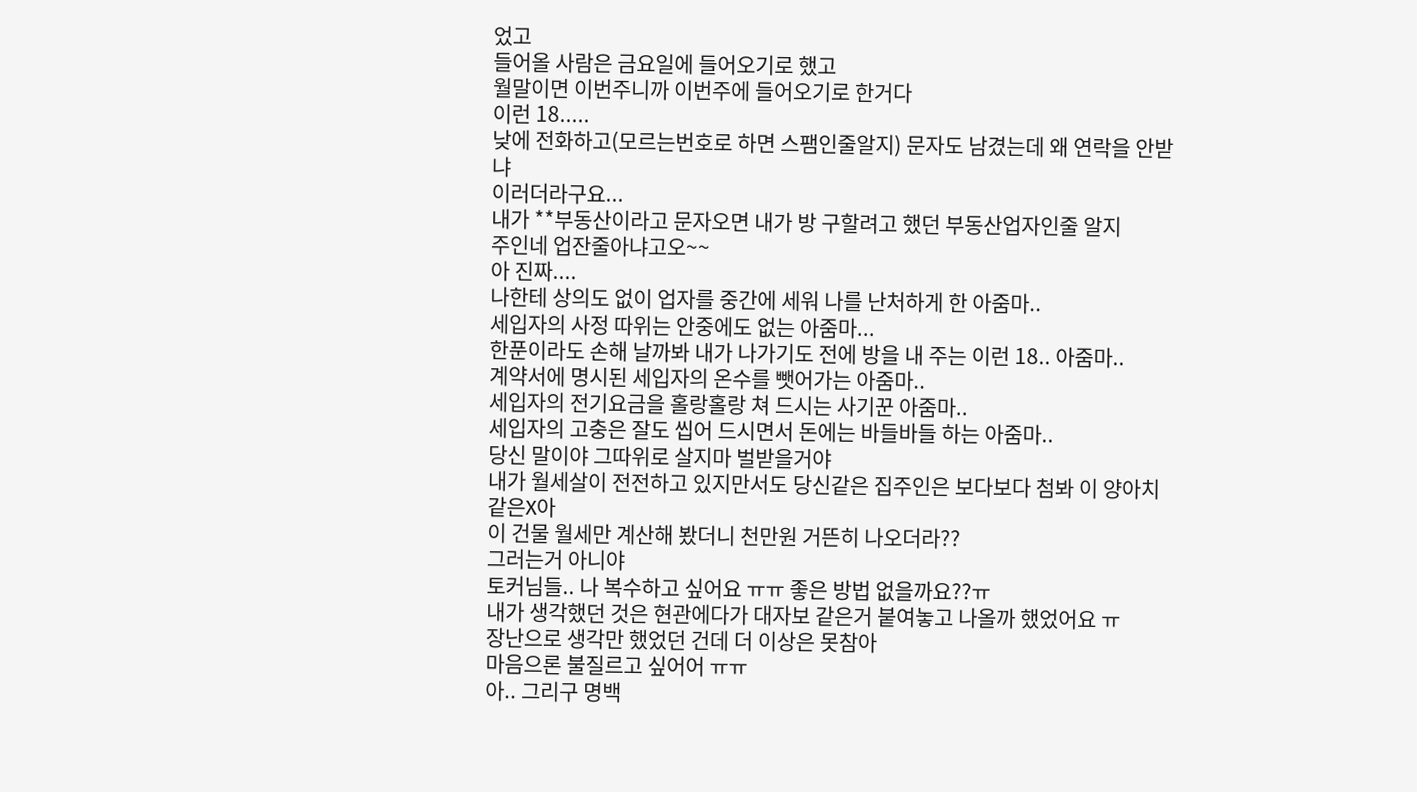었고
들어올 사람은 금요일에 들어오기로 했고
월말이면 이번주니까 이번주에 들어오기로 한거다
이런 18.....
낮에 전화하고(모르는번호로 하면 스팸인줄알지) 문자도 남겼는데 왜 연락을 안받냐
이러더라구요...
내가 **부동산이라고 문자오면 내가 방 구할려고 했던 부동산업자인줄 알지
주인네 업잔줄아냐고오~~
아 진짜....
나한테 상의도 없이 업자를 중간에 세워 나를 난처하게 한 아줌마..
세입자의 사정 따위는 안중에도 없는 아줌마...
한푼이라도 손해 날까봐 내가 나가기도 전에 방을 내 주는 이런 18.. 아줌마..
계약서에 명시된 세입자의 온수를 뺏어가는 아줌마..
세입자의 전기요금을 홀랑홀랑 쳐 드시는 사기꾼 아줌마..
세입자의 고충은 잘도 씹어 드시면서 돈에는 바들바들 하는 아줌마..
당신 말이야 그따위로 살지마 벌받을거야
내가 월세살이 전전하고 있지만서도 당신같은 집주인은 보다보다 첨봐 이 양아치같은X아
이 건물 월세만 계산해 봤더니 천만원 거뜬히 나오더라??
그러는거 아니야
토커님들.. 나 복수하고 싶어요 ㅠㅠ 좋은 방법 없을까요??ㅠ
내가 생각했던 것은 현관에다가 대자보 같은거 붙여놓고 나올까 했었어요 ㅠ
장난으로 생각만 했었던 건데 더 이상은 못참아
마음으론 불질르고 싶어어 ㅠㅠ
아.. 그리구 명백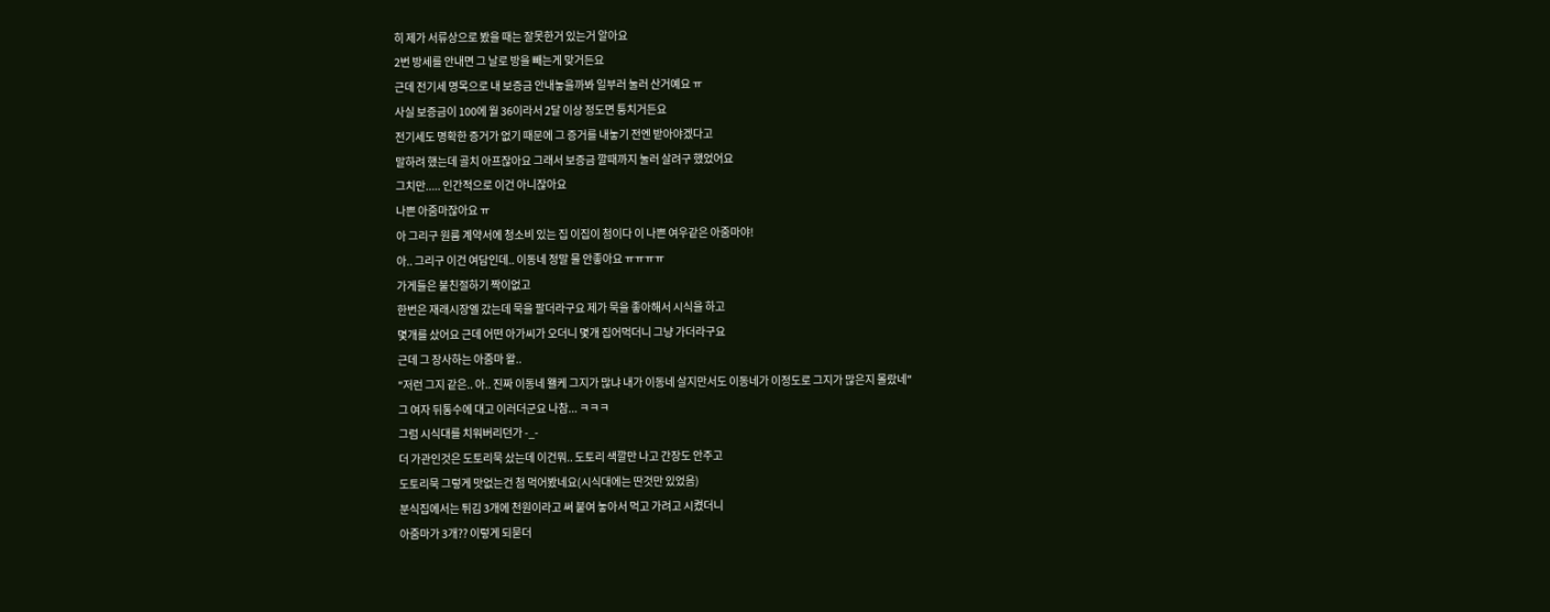히 제가 서류상으로 봤을 때는 잘못한거 있는거 알아요
2번 방세를 안내면 그 날로 방을 빼는게 맞거든요
근데 전기세 명목으로 내 보증금 안내놓을까봐 일부러 눌러 산거예요 ㅠ
사실 보증금이 100에 월 36이라서 2달 이상 정도면 퉁치거든요
전기세도 명확한 증거가 없기 때문에 그 증거를 내놓기 전엔 받아야겠다고
말하려 했는데 골치 아프잖아요 그래서 보증금 깔때까지 눌러 살려구 했었어요
그치만..... 인간적으로 이건 아니잖아요
나쁜 아줌마잖아요 ㅠ
아 그리구 원룸 계약서에 청소비 있는 집 이집이 첨이다 이 나쁜 여우같은 아줌마야!
아.. 그리구 이건 여담인데.. 이동네 정말 물 안좋아요 ㅠㅠㅠㅠ
가게들은 불친절하기 짝이없고
한번은 재래시장엘 갔는데 묵을 팔더라구요 제가 묵을 좋아해서 시식을 하고
몇개를 샀어요 근데 어떤 아가씨가 오더니 몇개 집어먹더니 그냥 가더라구요
근데 그 장사하는 아줌마 왈..
"저런 그지 같은.. 아.. 진짜 이동네 왤케 그지가 많냐 내가 이동네 살지만서도 이동네가 이정도로 그지가 많은지 몰랐네"
그 여자 뒤통수에 대고 이러더군요 나참... ㅋㅋㅋ
그럼 시식대를 치워버리던가 -_-
더 가관인것은 도토리묵 샀는데 이건뭐.. 도토리 색깔만 나고 간장도 안주고
도토리묵 그렇게 맛없는건 첨 먹어봤네요(시식대에는 딴것만 있었음)
분식집에서는 튀김 3개에 천원이라고 써 붙여 놓아서 먹고 가려고 시켰더니
아줌마가 3개?? 이렇게 되묻더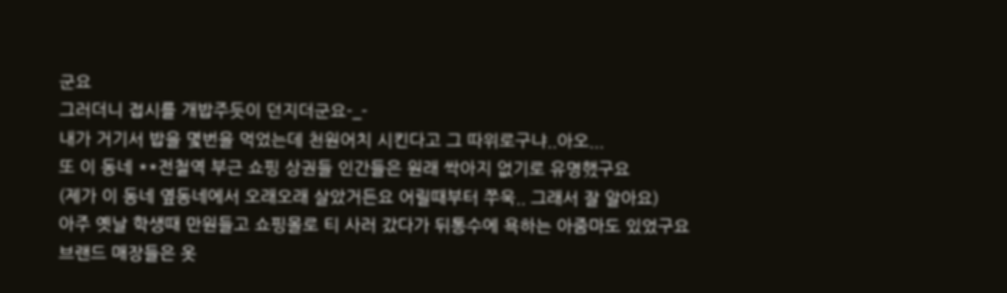군요
그러더니 접시를 개밥주듯이 던지더군요-_-
내가 거기서 밥을 몇번을 먹었는데 천원어치 시킨다고 그 따위로구냐..아오...
또 이 동네 **전철역 부근 쇼핑 상권들 인간들은 원래 싹아지 없기로 유명했구요
(제가 이 동네 옆동네에서 오래오래 살았거든요 어릴때부터 쭈욱.. 그래서 잘 알아요)
아주 옛날 학생때 만원들고 쇼핑몰로 티 사러 갔다가 뒤통수에 욕하는 아줌마도 있었구요
브랜드 매장들은 옷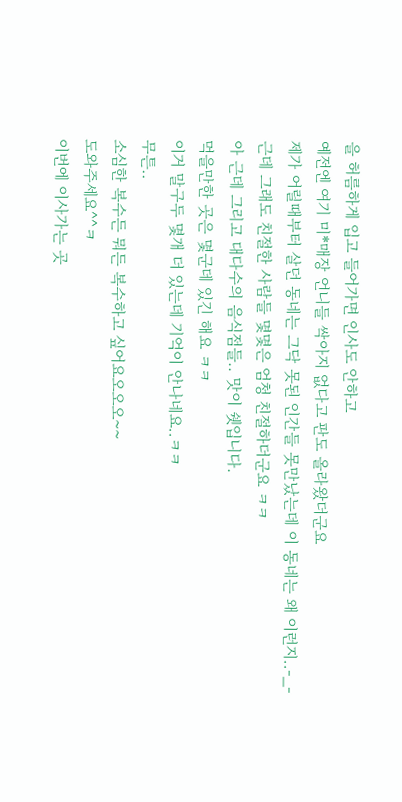을 허름하게 입고 들어가면 인사도 안하고
예전엔 여기 미*매장 언니들 싹아지 없다고 판도 올라왔더군요
제가 어릴때부터 살던 동네는 그닥 못된 인간들 못만났는데 이 동네는 왜 이런지..-_-
근데 그래도 친절한 사람들 몇몇은 엄청 친절하더군요 ㅋㅋ
아 근데 그리고 대다수의 음식점들.. 맛이 쉣입니다.
먹을만한 곳은 몇군데 있긴 해요 ㅋㅋ
이거 말구두 몇개 더 있는데 기억이 안나네요..ㅋㅋ
무튼..
소심한 복수든 뭐든 복수하고 싶어요오오오~~
도와주세요^^ㅋ
이번에 이사가는 곳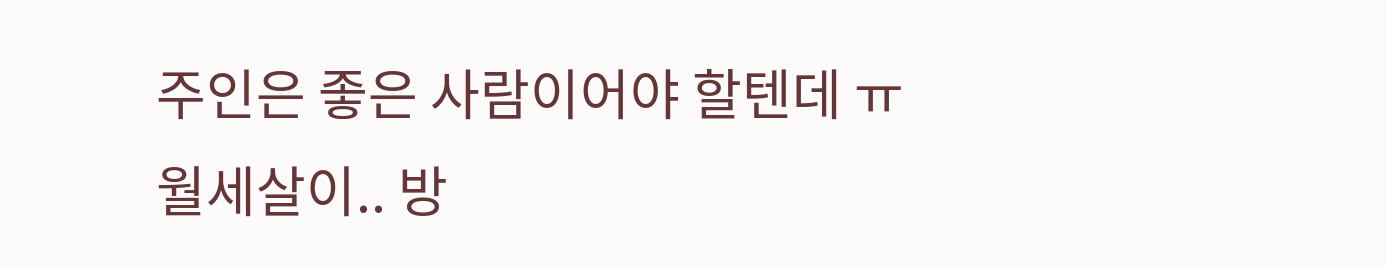주인은 좋은 사람이어야 할텐데 ㅠ
월세살이.. 방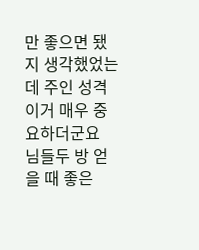만 좋으면 됐지 생각했었는데 주인 성격 이거 매우 중요하더군요
님들두 방 얻을 때 좋은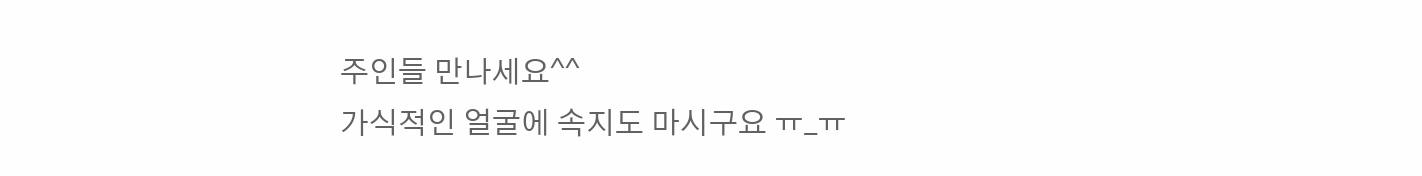주인들 만나세요^^
가식적인 얼굴에 속지도 마시구요 ㅠ_ㅠ